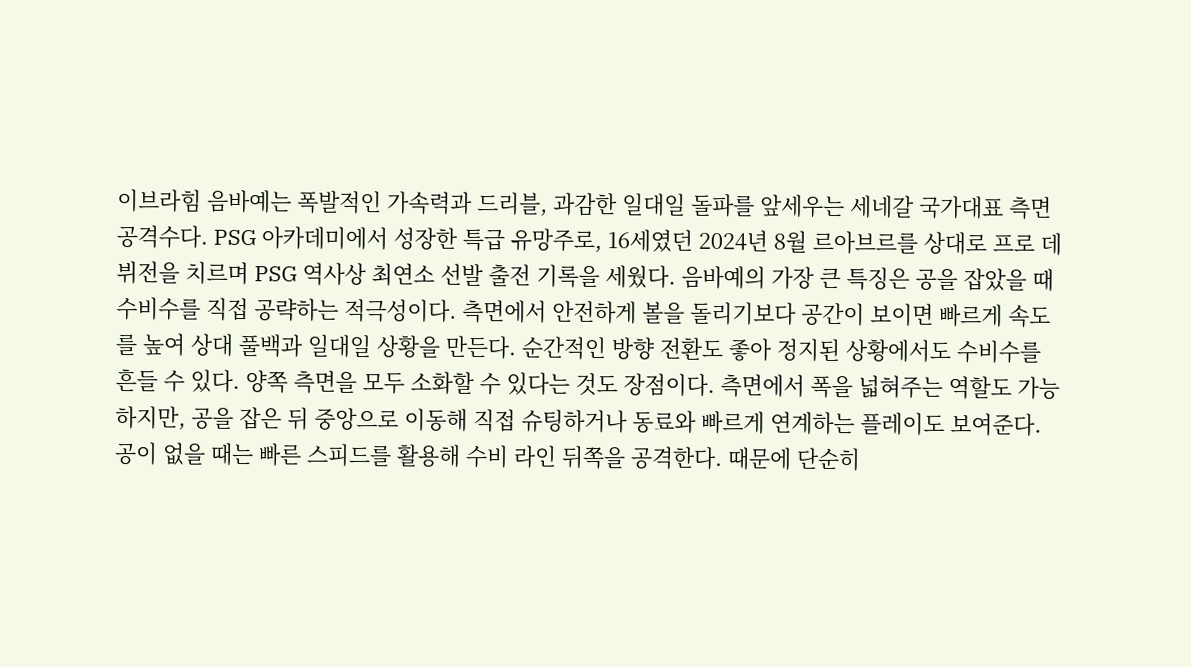이브라힘 음바예는 폭발적인 가속력과 드리블, 과감한 일대일 돌파를 앞세우는 세네갈 국가대표 측면 공격수다. PSG 아카데미에서 성장한 특급 유망주로, 16세였던 2024년 8월 르아브르를 상대로 프로 데뷔전을 치르며 PSG 역사상 최연소 선발 출전 기록을 세웠다. 음바예의 가장 큰 특징은 공을 잡았을 때 수비수를 직접 공략하는 적극성이다. 측면에서 안전하게 볼을 돌리기보다 공간이 보이면 빠르게 속도를 높여 상대 풀백과 일대일 상황을 만든다. 순간적인 방향 전환도 좋아 정지된 상황에서도 수비수를 흔들 수 있다. 양쪽 측면을 모두 소화할 수 있다는 것도 장점이다. 측면에서 폭을 넓혀주는 역할도 가능하지만, 공을 잡은 뒤 중앙으로 이동해 직접 슈팅하거나 동료와 빠르게 연계하는 플레이도 보여준다. 공이 없을 때는 빠른 스피드를 활용해 수비 라인 뒤쪽을 공격한다. 때문에 단순히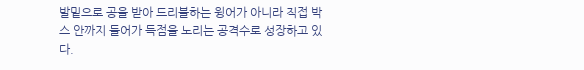발밑으로 공을 받아 드리블하는 윙어가 아니라 직접 박스 안까지 들어가 득점을 노리는 공격수로 성장하고 있다.